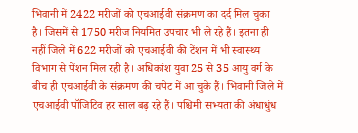भिवानी में 2422 मरीजों को एचआईवी संक्रमण का दर्द मिल चुका है। जिसमें से 1750 मरीज नियमित उपचार भी ले रहे हैं। इतना ही नहीं जिले में 622 मरीजों को एचआईवी की टेंशन में भी स्वास्थ्य विभाग से पेंशन मिल रही है। अधिकांश युवा 25 से 35 आयु वर्ग के बीच ही एचआईवी के संक्रमण की चपेट में आ चुके हैं। भिवानी जिले में एचआईवी पॉजिटिव हर साल बढ़ रहे हैं। पश्चिमी सभ्यता की अंधाधुंध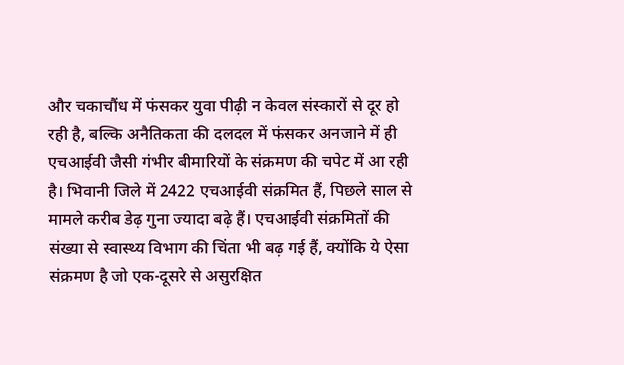और चकाचौंध में फंसकर युवा पीढ़ी न केवल संस्कारों से दूर हो रही है, बल्कि अनैतिकता की दलदल में फंसकर अनजाने में ही एचआईवी जैसी गंभीर बीमारियों के संक्रमण की चपेट में आ रही है। भिवानी जिले में 2422 एचआईवी संक्रमित हैं, पिछले साल से मामले करीब डेढ़ गुना ज्यादा बढ़े हैं। एचआईवी संक्रमितों की संख्या से स्वास्थ्य विभाग की चिंता भी बढ़ गई हैं, क्योंकि ये ऐसा संक्रमण है जो एक-दूसरे से असुरक्षित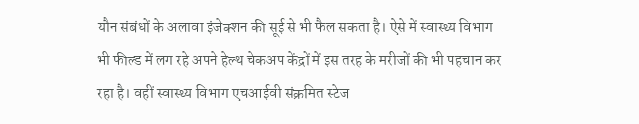यौन संबंधों के अलावा इंजेक्शन की सूई से भी फैल सकता है। ऐसे में स्वास्थ्य विभाग भी फील्ड में लग रहे अपने हेल्थ चेकअप केंद्रों में इस तरह के मरीजों की भी पहचान कर रहा है। वहीं स्वास्थ्य विभाग एचआईवी संक्रमित स्टेज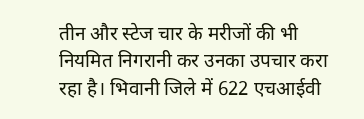तीन और स्टेज चार के मरीजों की भी नियमित निगरानी कर उनका उपचार करा रहा है। भिवानी जिले में 622 एचआईवी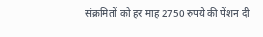संक्रमितों को हर माह 2750 रुपये की पेंशन दी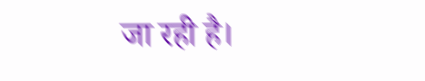जा रही है।